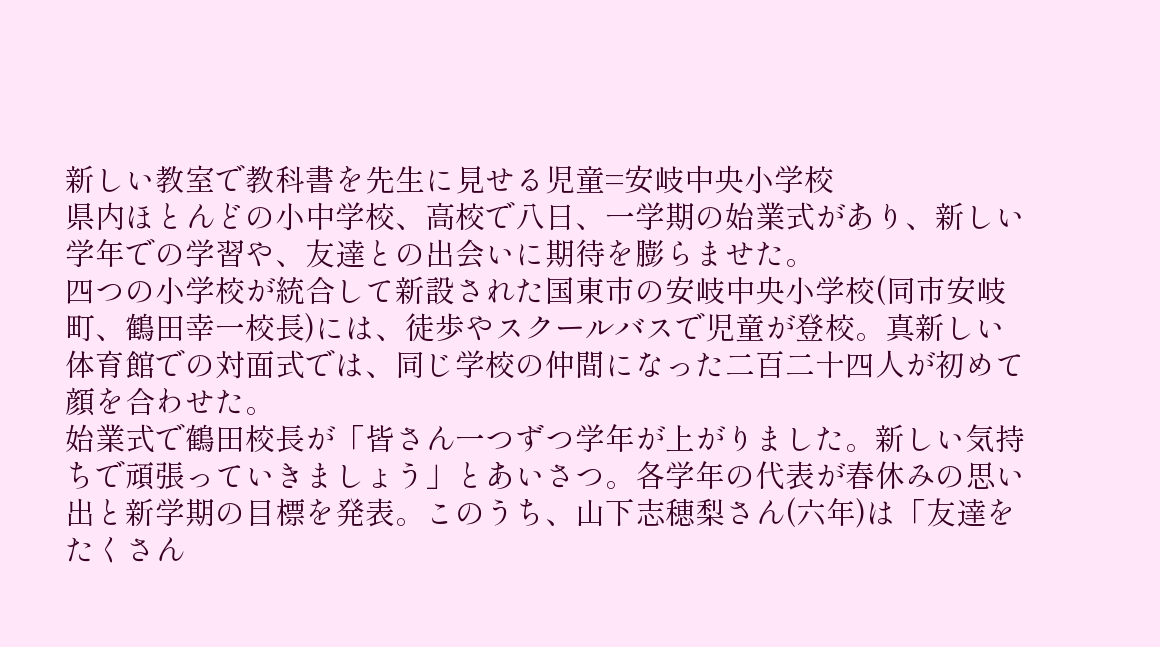新しい教室で教科書を先生に見せる児童=安岐中央小学校
県内ほとんどの小中学校、高校で八日、一学期の始業式があり、新しい学年での学習や、友達との出会いに期待を膨らませた。
四つの小学校が統合して新設された国東市の安岐中央小学校(同市安岐町、鶴田幸一校長)には、徒歩やスクールバスで児童が登校。真新しい体育館での対面式では、同じ学校の仲間になった二百二十四人が初めて顔を合わせた。
始業式で鶴田校長が「皆さん一つずつ学年が上がりました。新しい気持ちで頑張っていきましょう」とあいさつ。各学年の代表が春休みの思い出と新学期の目標を発表。このうち、山下志穂梨さん(六年)は「友達をたくさん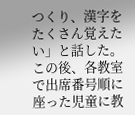つくり、漢字をたくさん覚えたい」と話した。この後、各教室で出席番号順に座った児童に教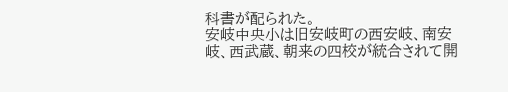科書が配られた。
安岐中央小は旧安岐町の西安岐、南安岐、西武蔵、朝来の四校が統合されて開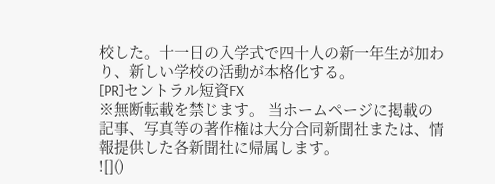校した。十一日の入学式で四十人の新一年生が加わり、新しい学校の活動が本格化する。
[PR]セントラル短資FX
※無断転載を禁じます。 当ホームページに掲載の記事、写真等の著作権は大分合同新聞社または、情報提供した各新聞社に帰属します。
![]()